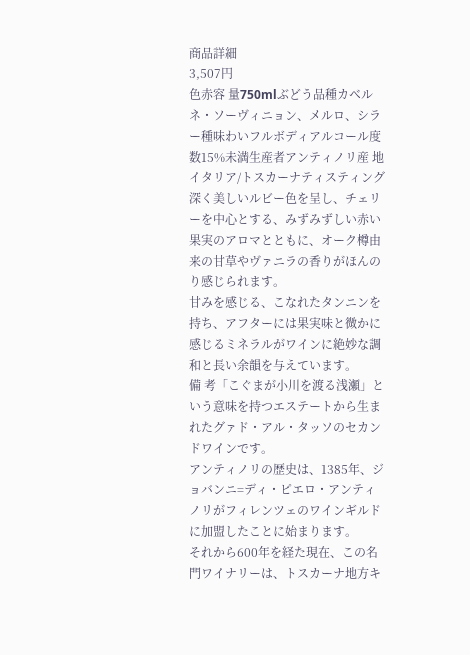商品詳細
3,507円
色赤容 量750mlぶどう品種カベルネ・ソーヴィニョン、メルロ、シラー種味わいフルボディアルコール度数15%未満生産者アンティノリ産 地イタリア/トスカーナティスティング深く美しいルビー色を呈し、チェリーを中心とする、みずみずしい赤い果実のアロマとともに、オーク樽由来の甘草やヴァニラの香りがほんのり感じられます。
甘みを感じる、こなれたタンニンを持ち、アフターには果実味と微かに感じるミネラルがワインに絶妙な調和と長い余韻を与えています。
備 考「こぐまが小川を渡る浅瀬」という意味を持つエステートから生まれたグァド・アル・タッソのセカンドワインです。
アンティノリの歴史は、1385年、ジョバンニ=ディ・ピエロ・アンティノリがフィレンツェのワインギルドに加盟したことに始まります。
それから600年を経た現在、この名門ワイナリーは、トスカーナ地方キ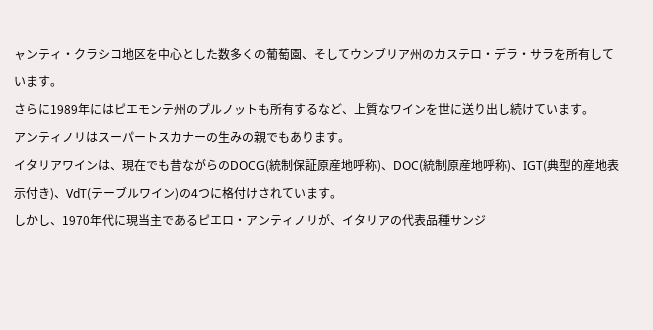ャンティ・クラシコ地区を中心とした数多くの葡萄園、そしてウンブリア州のカステロ・デラ・サラを所有しています。
さらに1989年にはピエモンテ州のプルノットも所有するなど、上質なワインを世に送り出し続けています。
アンティノリはスーパートスカナーの生みの親でもあります。
イタリアワインは、現在でも昔ながらのDOCG(統制保証原産地呼称)、DOC(統制原産地呼称)、IGT(典型的産地表示付き)、VdT(テーブルワイン)の4つに格付けされています。
しかし、1970年代に現当主であるピエロ・アンティノリが、イタリアの代表品種サンジ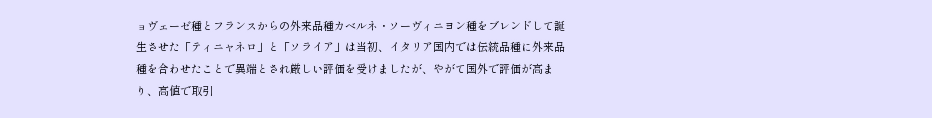ョヴェーゼ種とフランスからの外来品種カベルネ・ソーヴィニヨン種をブレンドして誕生させた「ティニャネロ」と「ソライア」は当初、イタリア国内では伝統品種に外来品種を合わせたことで異端とされ厳しい評価を受けましたが、やがて国外で評価が高まり、高値で取引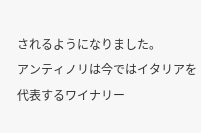されるようになりました。
アンティノリは今ではイタリアを代表するワイナリー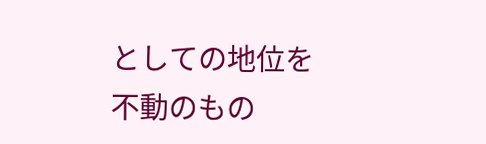としての地位を不動のもの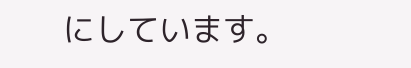にしています。